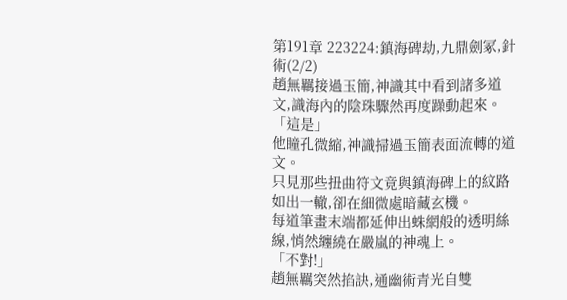第191章 223224:鎮海碑劫,九鼎劍冢,針術(2/2)
趙無羈接過玉簡,神識其中看到諸多道文,識海內的陰珠驟然再度躁動起來。
「這是」
他瞳孔微縮,神識掃過玉簡表面流轉的道文。
只見那些扭曲符文竟與鎮海碑上的紋路如出一轍,卻在細微處暗藏玄機。
每道筆畫末端都延伸出蛛網般的透明絲線,悄然纏繞在嚴嵐的神魂上。
「不對!」
趙無羈突然掐訣,通幽術青光自雙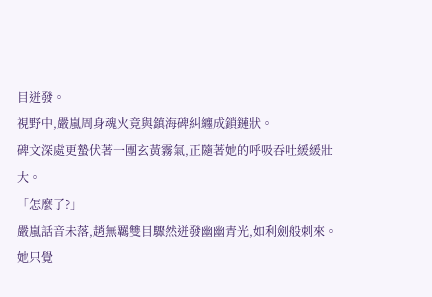目迸發。
視野中,嚴嵐周身魂火竟與鎮海碑糾纏成鎖鏈狀。
碑文深處更蟄伏著一團玄黃霧氣,正隨著她的呼吸吞吐緩緩壯大。
「怎麼了?」
嚴嵐話音未落,趙無羈雙目驟然迸發幽幽青光,如利劍般刺來。
她只覺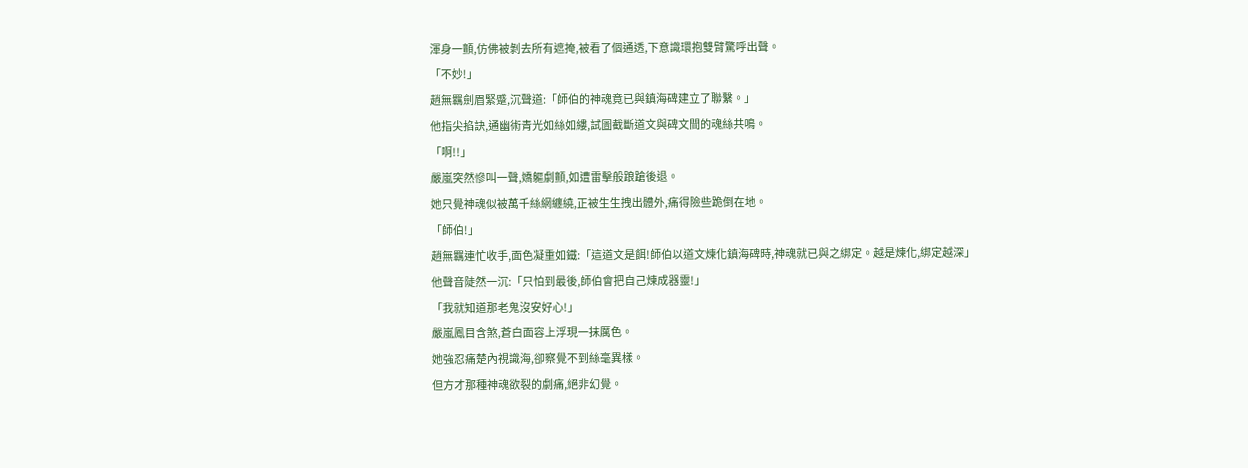渾身一顫,仿佛被剝去所有遮掩,被看了個通透,下意識環抱雙臂驚呼出聲。
「不妙!」
趙無羈劍眉緊蹙,沉聲道:「師伯的神魂竟已與鎮海碑建立了聯繫。」
他指尖掐訣,通幽術青光如絲如縷,試圖截斷道文與碑文間的魂絲共鳴。
「啊!!」
嚴嵐突然慘叫一聲,嬌軀劇顫,如遭雷擊般踉蹌後退。
她只覺神魂似被萬千絲網纏繞,正被生生拽出體外,痛得險些跪倒在地。
「師伯!」
趙無羈連忙收手,面色凝重如鐵:「這道文是餌!師伯以道文煉化鎮海碑時,神魂就已與之綁定。越是煉化,綁定越深」
他聲音陡然一沉:「只怕到最後,師伯會把自己煉成器靈!」
「我就知道那老鬼沒安好心!」
嚴嵐鳳目含煞,蒼白面容上浮現一抹厲色。
她強忍痛楚內視識海,卻察覺不到絲毫異樣。
但方才那種神魂欲裂的劇痛,絕非幻覺。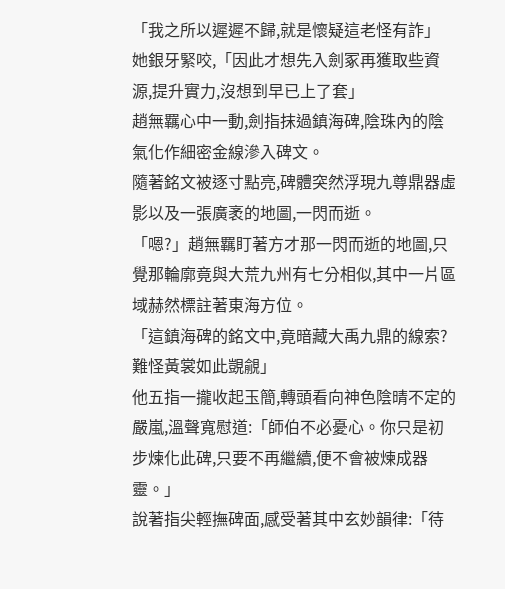「我之所以遲遲不歸,就是懷疑這老怪有詐」
她銀牙緊咬,「因此才想先入劍冢再獲取些資源,提升實力,沒想到早已上了套」
趙無羈心中一動,劍指抹過鎮海碑,陰珠內的陰氣化作細密金線滲入碑文。
隨著銘文被逐寸點亮,碑體突然浮現九尊鼎器虛影以及一張廣袤的地圖,一閃而逝。
「嗯?」趙無羈盯著方才那一閃而逝的地圖,只覺那輪廓竟與大荒九州有七分相似,其中一片區域赫然標註著東海方位。
「這鎮海碑的銘文中,竟暗藏大禹九鼎的線索?難怪黃裳如此覬覦」
他五指一攏收起玉簡,轉頭看向神色陰晴不定的嚴嵐,溫聲寬慰道:「師伯不必憂心。你只是初步煉化此碑,只要不再繼續,便不會被煉成器靈。」
說著指尖輕撫碑面,感受著其中玄妙韻律:「待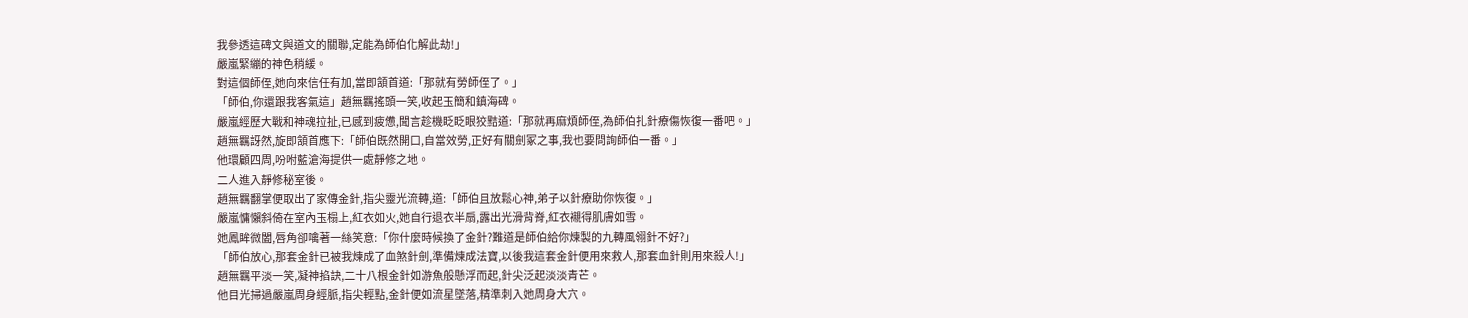我參透這碑文與道文的關聯,定能為師伯化解此劫!」
嚴嵐緊繃的神色稍緩。
對這個師侄,她向來信任有加,當即頷首道:「那就有勞師侄了。」
「師伯,你還跟我客氣這」趙無羈搖頭一笑,收起玉簡和鎮海碑。
嚴嵐經歷大戰和神魂拉扯,已感到疲憊,聞言趁機眨眨眼狡黠道:「那就再麻煩師侄,為師伯扎針療傷恢復一番吧。」
趙無羈訝然,旋即頷首應下:「師伯既然開口,自當效勞,正好有關劍冢之事,我也要問詢師伯一番。」
他環顧四周,吩咐藍滄海提供一處靜修之地。
二人進入靜修秘室後。
趙無羈翻掌便取出了家傳金針,指尖靈光流轉,道:「師伯且放鬆心神,弟子以針療助你恢復。」
嚴嵐慵懶斜倚在室內玉榻上,紅衣如火,她自行退衣半扇,露出光滑背脊,紅衣襯得肌膚如雪。
她鳳眸微闔,唇角卻噙著一絲笑意:「你什麼時候換了金針?難道是師伯給你煉製的九轉風翎針不好?」
「師伯放心,那套金針已被我煉成了血煞針劍,準備煉成法寶,以後我這套金針便用來救人,那套血針則用來殺人!」
趙無羈平淡一笑,凝神掐訣,二十八根金針如游魚般懸浮而起,針尖泛起淡淡青芒。
他目光掃過嚴嵐周身經脈,指尖輕點,金針便如流星墜落,精準刺入她周身大穴。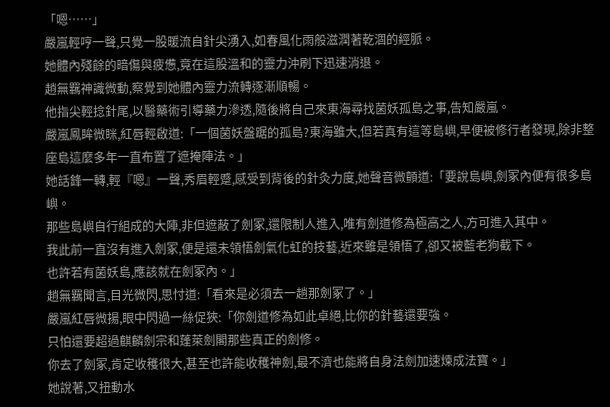「嗯……」
嚴嵐輕哼一聲,只覺一股暖流自針尖湧入,如春風化雨般滋潤著乾涸的經脈。
她體內殘餘的暗傷與疲憊,竟在這股溫和的靈力沖刷下迅速消退。
趙無羈神識微動,察覺到她體內靈力流轉逐漸順暢。
他指尖輕捻針尾,以醫藥術引導藥力滲透,隨後將自己來東海尋找菌妖孤島之事,告知嚴嵐。
嚴嵐鳳眸微眯,紅唇輕啟道:「一個菌妖盤踞的孤島?東海雖大,但若真有這等島嶼,早便被修行者發現,除非整座島這麼多年一直布置了遮掩陣法。」
她話鋒一轉,輕『嗯』一聲,秀眉輕蹙,感受到背後的針灸力度,她聲音微顫道:「要說島嶼,劍冢內便有很多島嶼。
那些島嶼自行組成的大陣,非但遮蔽了劍冢,還限制人進入,唯有劍道修為極高之人,方可進入其中。
我此前一直沒有進入劍冢,便是還未領悟劍氣化虹的技藝,近來雖是領悟了,卻又被藍老狗截下。
也許若有菌妖島,應該就在劍冢內。」
趙無羈聞言,目光微閃,思忖道:「看來是必須去一趟那劍冢了。」
嚴嵐紅唇微揚,眼中閃過一絲促狹:「你劍道修為如此卓絕,比你的針藝還要強。
只怕還要超過麒麟劍宗和蓬萊劍閣那些真正的劍修。
你去了劍冢,肯定收穫很大,甚至也許能收穫神劍,最不濟也能將自身法劍加速煉成法寶。」
她說著,又扭動水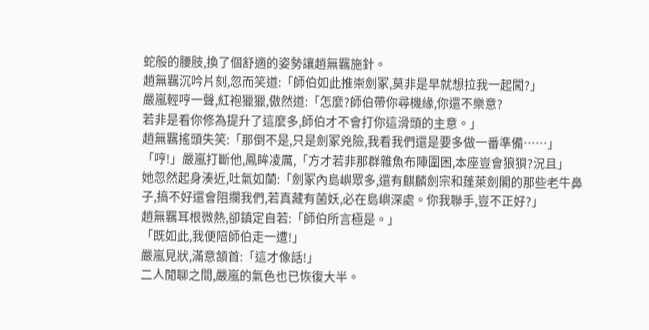蛇般的腰肢,換了個舒適的姿勢讓趙無羈施針。
趙無羈沉吟片刻,忽而笑道:「師伯如此推崇劍冢,莫非是早就想拉我一起闖?」
嚴嵐輕哼一聲,紅袍獵獵,傲然道:「怎麼?師伯帶你尋機緣,你還不樂意?
若非是看你修為提升了這麼多,師伯才不會打你這滑頭的主意。」
趙無羈搖頭失笑:「那倒不是,只是劍冢兇險,我看我們還是要多做一番準備……」
「哼!」嚴嵐打斷他,鳳眸凌厲,「方才若非那群雜魚布陣圍困,本座豈會狼狽?況且」
她忽然起身湊近,吐氣如蘭:「劍冢內島嶼眾多,還有麒麟劍宗和蓬萊劍閣的那些老牛鼻子,搞不好還會阻攔我們,若真藏有菌妖,必在島嶼深處。你我聯手,豈不正好?」
趙無羈耳根微熱,卻鎮定自若:「師伯所言極是。」
「既如此,我便陪師伯走一遭!」
嚴嵐見狀,滿意頷首:「這才像話!」
二人閒聊之間,嚴嵐的氣色也已恢復大半。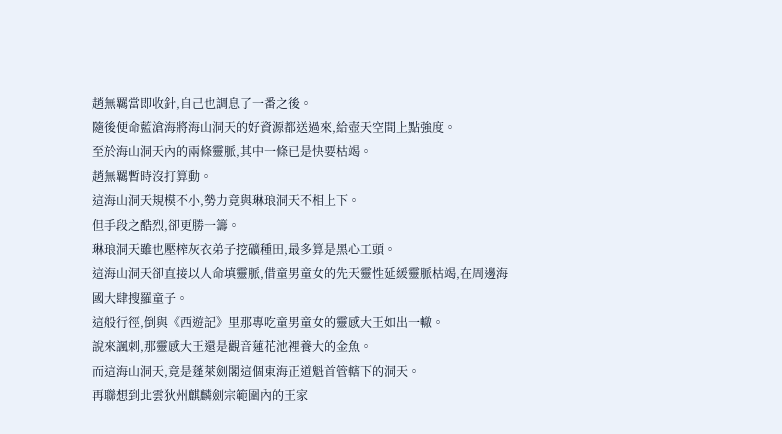趙無羈當即收針,自己也調息了一番之後。
隨後便命藍滄海將海山洞天的好資源都送過來,給壺天空間上點強度。
至於海山洞天內的兩條靈脈,其中一條已是快要枯竭。
趙無羈暫時沒打算動。
這海山洞天規模不小,勢力竟與琳琅洞天不相上下。
但手段之酷烈,卻更勝一籌。
琳琅洞天雖也壓榨灰衣弟子挖礦種田,最多算是黑心工頭。
這海山洞天卻直接以人命填靈脈,借童男童女的先天靈性延緩靈脈枯竭,在周邊海國大肆搜羅童子。
這般行徑,倒與《西遊記》里那專吃童男童女的靈感大王如出一轍。
說來諷刺,那靈感大王還是觀音蓮花池裡養大的金魚。
而這海山洞天,竟是蓬萊劍閣這個東海正道魁首管轄下的洞天。
再聯想到北雲狄州麒麟劍宗範圍內的王家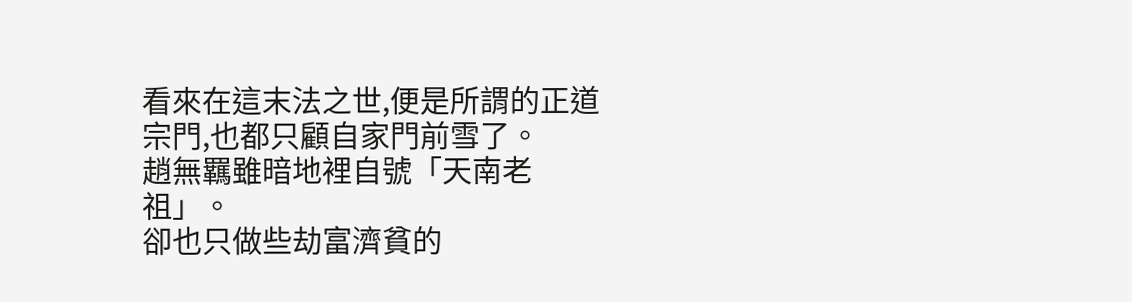看來在這末法之世,便是所謂的正道宗門,也都只顧自家門前雪了。
趙無羈雖暗地裡自號「天南老祖」。
卻也只做些劫富濟貧的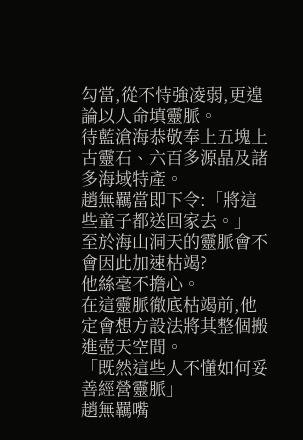勾當,從不恃強凌弱,更遑論以人命填靈脈。
待藍滄海恭敬奉上五塊上古靈石、六百多源晶及諸多海域特產。
趙無羈當即下令:「將這些童子都送回家去。」
至於海山洞天的靈脈會不會因此加速枯竭?
他絲毫不擔心。
在這靈脈徹底枯竭前,他定會想方設法將其整個搬進壺天空間。
「既然這些人不懂如何妥善經營靈脈」
趙無羈嘴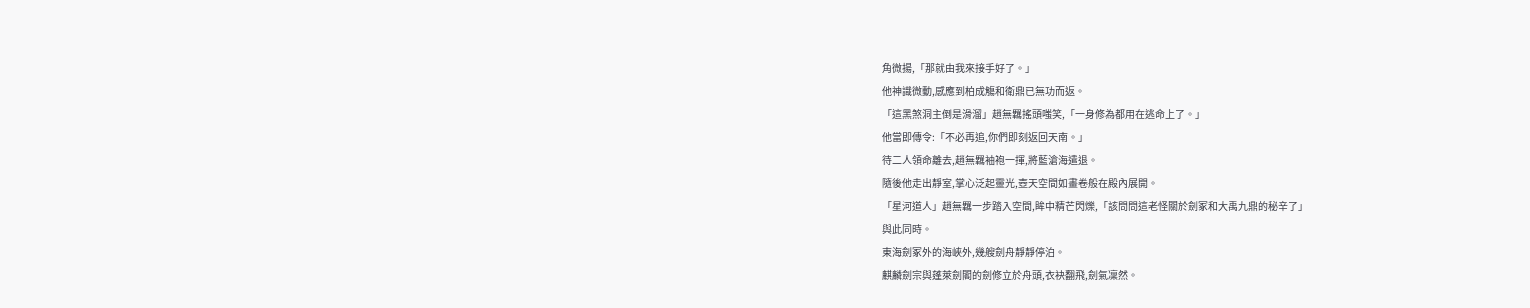角微揚,「那就由我來接手好了。」
他神識微動,感應到柏成觴和衛鼎已無功而返。
「這黑煞洞主倒是滑溜」趙無羈搖頭嗤笑,「一身修為都用在逃命上了。」
他當即傳令:「不必再追,你們即刻返回天南。」
待二人領命離去,趙無羈袖袍一揮,將藍滄海遣退。
隨後他走出靜室,掌心泛起靈光,壺天空間如畫卷般在殿內展開。
「星河道人」趙無羈一步踏入空間,眸中精芒閃爍,「該問問這老怪關於劍冢和大禹九鼎的秘辛了」
與此同時。
東海劍冢外的海峽外,幾艘劍舟靜靜停泊。
麒麟劍宗與蓬萊劍閣的劍修立於舟頭,衣袂翻飛,劍氣凜然。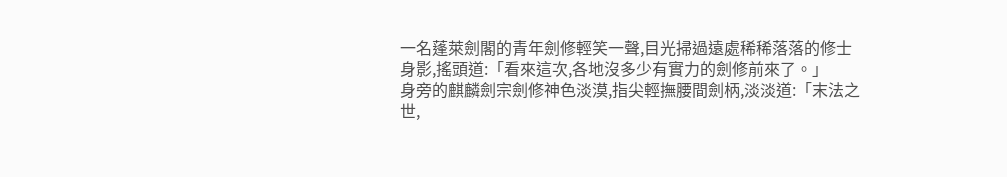一名蓬萊劍閣的青年劍修輕笑一聲,目光掃過遠處稀稀落落的修士身影,搖頭道:「看來這次,各地沒多少有實力的劍修前來了。」
身旁的麒麟劍宗劍修神色淡漠,指尖輕撫腰間劍柄,淡淡道:「末法之世,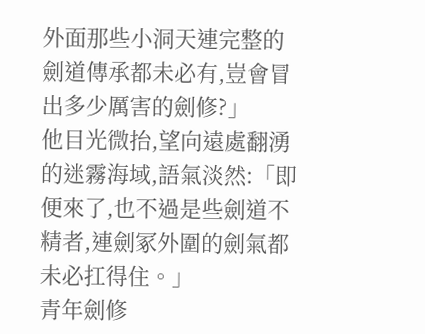外面那些小洞天連完整的劍道傳承都未必有,豈會冒出多少厲害的劍修?」
他目光微抬,望向遠處翻湧的迷霧海域,語氣淡然:「即便來了,也不過是些劍道不精者,連劍冢外圍的劍氣都未必扛得住。」
青年劍修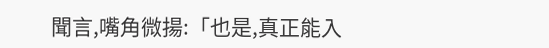聞言,嘴角微揚:「也是,真正能入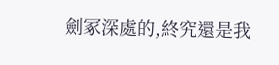劍冢深處的,終究還是我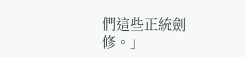們這些正統劍修。」